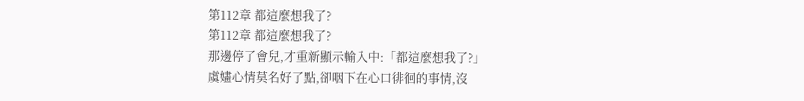第112章 都這麼想我了?
第112章 都這麼想我了?
那邊停了會兒,才重新顯示輸入中:「都這麼想我了?」
虞嫿心情莫名好了點,卻咽下在心口徘徊的事情,沒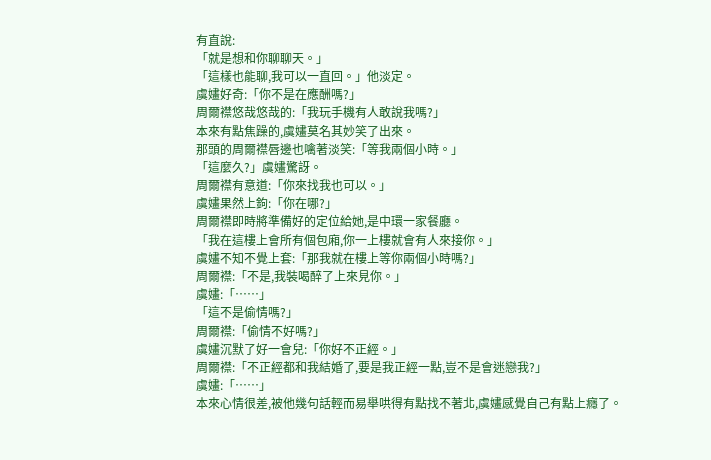有直說:
「就是想和你聊聊天。」
「這樣也能聊,我可以一直回。」他淡定。
虞嫿好奇:「你不是在應酬嗎?」
周爾襟悠哉悠哉的:「我玩手機有人敢說我嗎?」
本來有點焦躁的,虞嫿莫名其妙笑了出來。
那頭的周爾襟唇邊也噙著淡笑:「等我兩個小時。」
「這麼久?」虞嫿驚訝。
周爾襟有意道:「你來找我也可以。」
虞嫿果然上鉤:「你在哪?」
周爾襟即時將準備好的定位給她,是中環一家餐廳。
「我在這樓上會所有個包廂,你一上樓就會有人來接你。」
虞嫿不知不覺上套:「那我就在樓上等你兩個小時嗎?」
周爾襟:「不是,我裝喝醉了上來見你。」
虞嫿:「……」
「這不是偷情嗎?」
周爾襟:「偷情不好嗎?」
虞嫿沉默了好一會兒:「你好不正經。」
周爾襟:「不正經都和我結婚了,要是我正經一點,豈不是會迷戀我?」
虞嫿:「……」
本來心情很差,被他幾句話輕而易舉哄得有點找不著北,虞嫿感覺自己有點上癮了。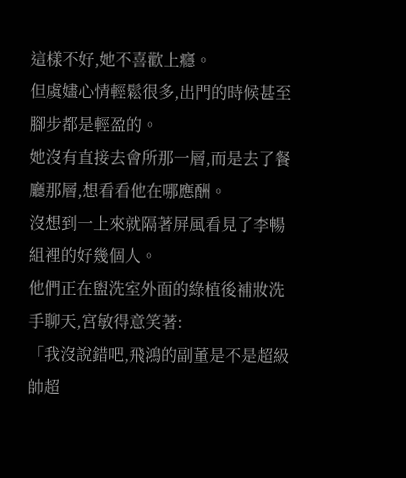這樣不好,她不喜歡上癮。
但虞嫿心情輕鬆很多,出門的時候甚至腳步都是輕盈的。
她沒有直接去會所那一層,而是去了餐廳那層,想看看他在哪應酬。
沒想到一上來就隔著屏風看見了李暢組裡的好幾個人。
他們正在盥洗室外面的綠植後補妝洗手聊天,宮敏得意笑著:
「我沒說錯吧,飛鴻的副董是不是超級帥超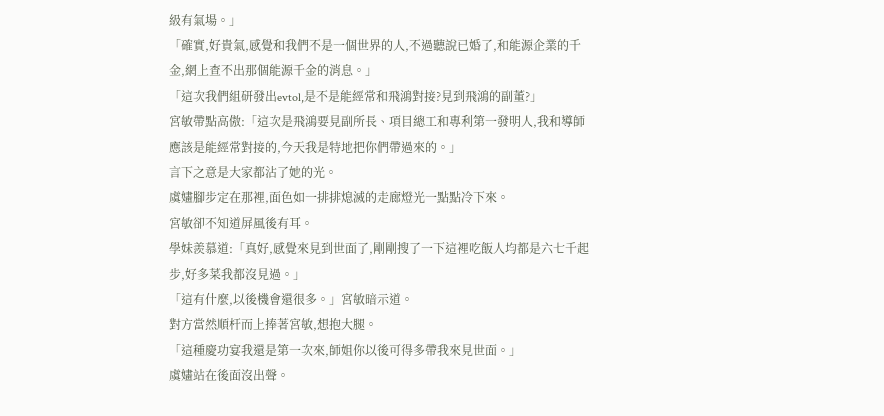級有氣場。」
「確實,好貴氣,感覺和我們不是一個世界的人,不過聽說已婚了,和能源企業的千金,網上查不出那個能源千金的消息。」
「這次我們組研發出evtol,是不是能經常和飛鴻對接?見到飛鴻的副董?」
宮敏帶點高傲:「這次是飛鴻要見副所長、項目總工和專利第一發明人,我和導師應該是能經常對接的,今天我是特地把你們帶過來的。」
言下之意是大家都沾了她的光。
虞嫿腳步定在那裡,面色如一排排熄滅的走廊燈光一點點冷下來。
宮敏卻不知道屏風後有耳。
學妹羨慕道:「真好,感覺來見到世面了,剛剛搜了一下這裡吃飯人均都是六七千起步,好多菜我都沒見過。」
「這有什麼,以後機會還很多。」宮敏暗示道。
對方當然順杆而上捧著宮敏,想抱大腿。
「這種慶功宴我還是第一次來,師姐你以後可得多帶我來見世面。」
虞嫿站在後面沒出聲。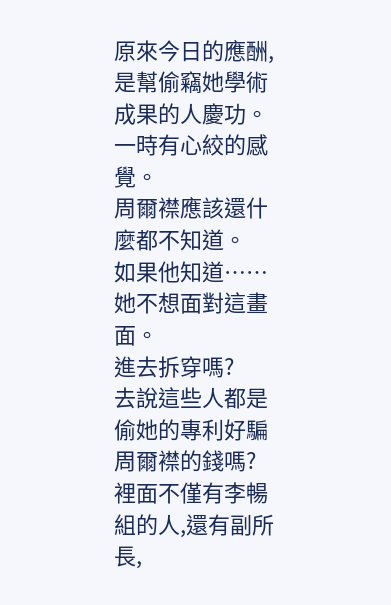原來今日的應酬,是幫偷竊她學術成果的人慶功。
一時有心絞的感覺。
周爾襟應該還什麼都不知道。
如果他知道……
她不想面對這畫面。
進去拆穿嗎?
去說這些人都是偷她的專利好騙周爾襟的錢嗎?
裡面不僅有李暢組的人,還有副所長,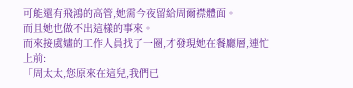可能還有飛鴻的高管,她需今夜留給周爾襟體面。
而且她也做不出這樣的事來。
而來接虞嫿的工作人員找了一圈,才發現她在餐廳層,連忙上前:
「周太太,您原來在這兒,我們已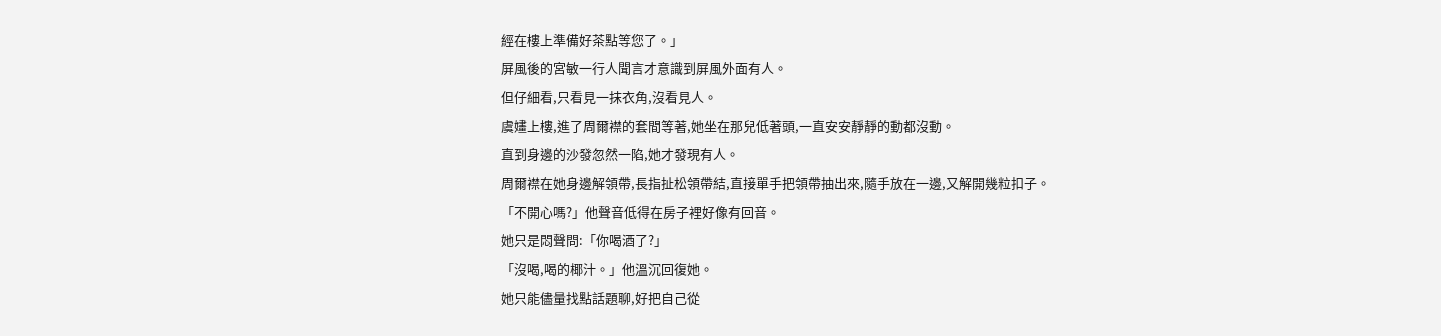經在樓上準備好茶點等您了。」
屏風後的宮敏一行人聞言才意識到屏風外面有人。
但仔細看,只看見一抹衣角,沒看見人。
虞嫿上樓,進了周爾襟的套間等著,她坐在那兒低著頭,一直安安靜靜的動都沒動。
直到身邊的沙發忽然一陷,她才發現有人。
周爾襟在她身邊解領帶,長指扯松領帶結,直接單手把領帶抽出來,隨手放在一邊,又解開幾粒扣子。
「不開心嗎?」他聲音低得在房子裡好像有回音。
她只是悶聲問:「你喝酒了?」
「沒喝,喝的椰汁。」他溫沉回復她。
她只能儘量找點話題聊,好把自己從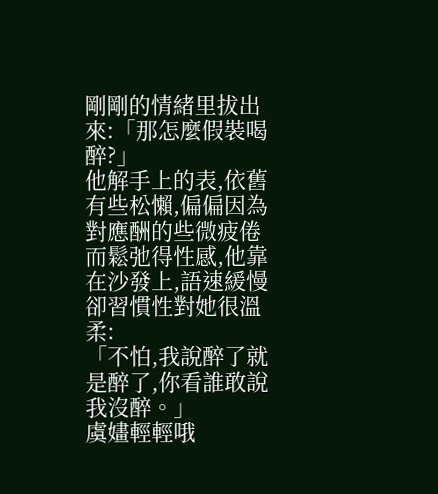剛剛的情緒里拔出來:「那怎麼假裝喝醉?」
他解手上的表,依舊有些松懶,偏偏因為對應酬的些微疲倦而鬆弛得性感,他靠在沙發上,語速緩慢卻習慣性對她很溫柔:
「不怕,我說醉了就是醉了,你看誰敢說我沒醉。」
虞嫿輕輕哦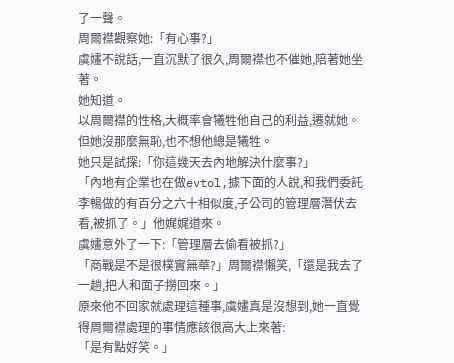了一聲。
周爾襟觀察她:「有心事?」
虞嫿不說話,一直沉默了很久,周爾襟也不催她,陪著她坐著。
她知道。
以周爾襟的性格,大概率會犧牲他自己的利益,遷就她。
但她沒那麼無恥,也不想他總是犧牲。
她只是試探:「你這幾天去內地解決什麼事?」
「內地有企業也在做evtol,據下面的人說,和我們委託李暢做的有百分之六十相似度,子公司的管理層潛伏去看,被抓了。」他娓娓道來。
虞嫿意外了一下:「管理層去偷看被抓?」
「商戰是不是很樸實無華?」周爾襟懶笑,「還是我去了一趟,把人和面子撈回來。」
原來他不回家就處理這種事,虞嫿真是沒想到,她一直覺得周爾襟處理的事情應該很高大上來著:
「是有點好笑。」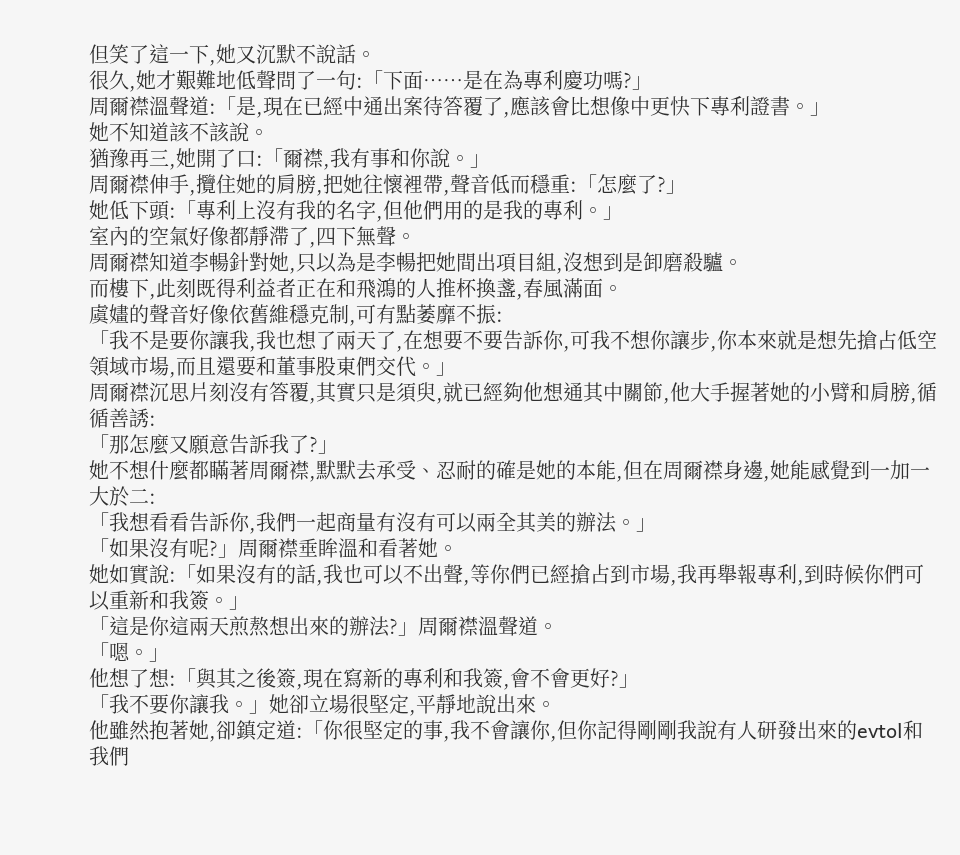但笑了這一下,她又沉默不說話。
很久,她才艱難地低聲問了一句:「下面……是在為專利慶功嗎?」
周爾襟溫聲道:「是,現在已經中通出案待答覆了,應該會比想像中更快下專利證書。」
她不知道該不該說。
猶豫再三,她開了口:「爾襟,我有事和你說。」
周爾襟伸手,攬住她的肩膀,把她往懷裡帶,聲音低而穩重:「怎麼了?」
她低下頭:「專利上沒有我的名字,但他們用的是我的專利。」
室內的空氣好像都靜滯了,四下無聲。
周爾襟知道李暢針對她,只以為是李暢把她間出項目組,沒想到是卸磨殺驢。
而樓下,此刻既得利益者正在和飛鴻的人推杯換盞,春風滿面。
虞嫿的聲音好像依舊維穩克制,可有點萎靡不振:
「我不是要你讓我,我也想了兩天了,在想要不要告訴你,可我不想你讓步,你本來就是想先搶占低空領域市場,而且還要和董事股東們交代。」
周爾襟沉思片刻沒有答覆,其實只是須臾,就已經夠他想通其中關節,他大手握著她的小臂和肩膀,循循善誘:
「那怎麼又願意告訴我了?」
她不想什麼都瞞著周爾襟,默默去承受、忍耐的確是她的本能,但在周爾襟身邊,她能感覺到一加一大於二:
「我想看看告訴你,我們一起商量有沒有可以兩全其美的辦法。」
「如果沒有呢?」周爾襟垂眸溫和看著她。
她如實說:「如果沒有的話,我也可以不出聲,等你們已經搶占到市場,我再舉報專利,到時候你們可以重新和我簽。」
「這是你這兩天煎熬想出來的辦法?」周爾襟溫聲道。
「嗯。」
他想了想:「與其之後簽,現在寫新的專利和我簽,會不會更好?」
「我不要你讓我。」她卻立場很堅定,平靜地說出來。
他雖然抱著她,卻鎮定道:「你很堅定的事,我不會讓你,但你記得剛剛我說有人研發出來的evtol和我們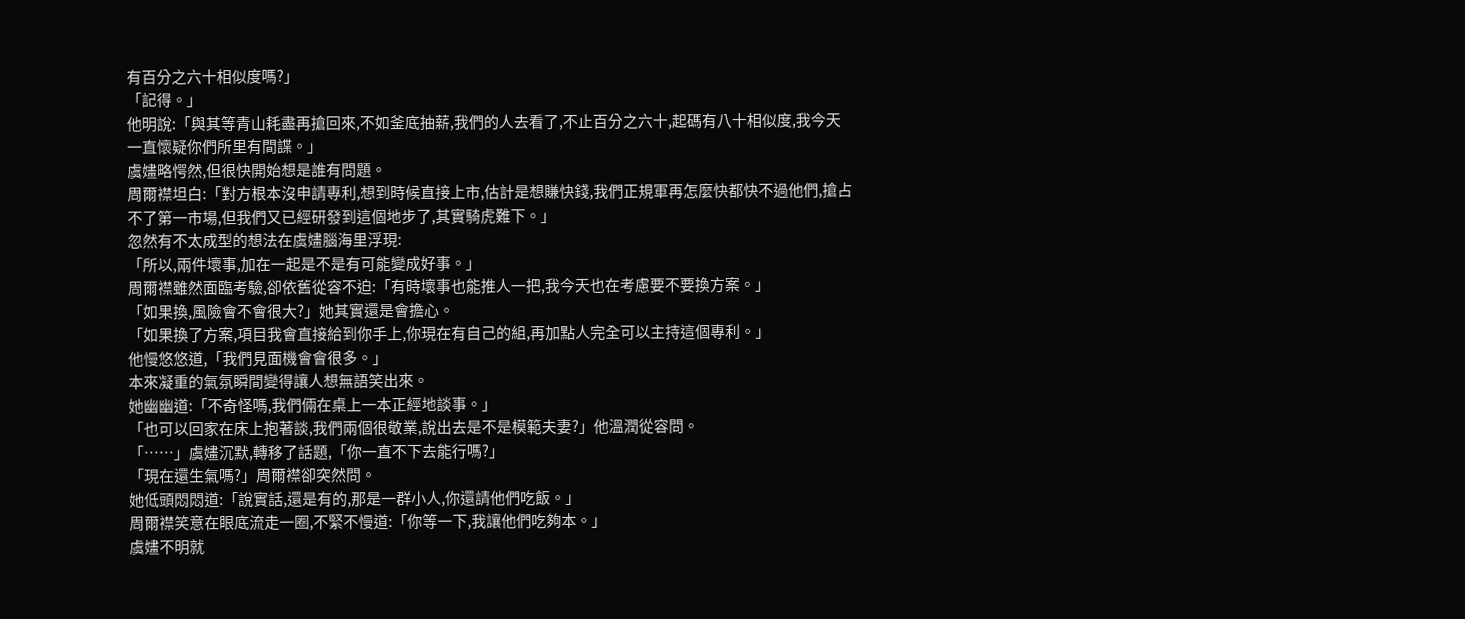有百分之六十相似度嗎?」
「記得。」
他明說:「與其等青山耗盡再搶回來,不如釜底抽薪,我們的人去看了,不止百分之六十,起碼有八十相似度,我今天一直懷疑你們所里有間諜。」
虞嫿略愕然,但很快開始想是誰有問題。
周爾襟坦白:「對方根本沒申請專利,想到時候直接上市,估計是想賺快錢,我們正規軍再怎麼快都快不過他們,搶占不了第一市場,但我們又已經研發到這個地步了,其實騎虎難下。」
忽然有不太成型的想法在虞嫿腦海里浮現:
「所以,兩件壞事,加在一起是不是有可能變成好事。」
周爾襟雖然面臨考驗,卻依舊從容不迫:「有時壞事也能推人一把,我今天也在考慮要不要換方案。」
「如果換,風險會不會很大?」她其實還是會擔心。
「如果換了方案,項目我會直接給到你手上,你現在有自己的組,再加點人完全可以主持這個專利。」
他慢悠悠道,「我們見面機會會很多。」
本來凝重的氣氛瞬間變得讓人想無語笑出來。
她幽幽道:「不奇怪嗎,我們倆在桌上一本正經地談事。」
「也可以回家在床上抱著談,我們兩個很敬業,說出去是不是模範夫妻?」他溫潤從容問。
「……」虞嫿沉默,轉移了話題,「你一直不下去能行嗎?」
「現在還生氣嗎?」周爾襟卻突然問。
她低頭悶悶道:「說實話,還是有的,那是一群小人,你還請他們吃飯。」
周爾襟笑意在眼底流走一圈,不緊不慢道:「你等一下,我讓他們吃夠本。」
虞嫿不明就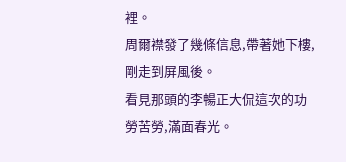裡。
周爾襟發了幾條信息,帶著她下樓,剛走到屏風後。
看見那頭的李暢正大侃這次的功勞苦勞,滿面春光。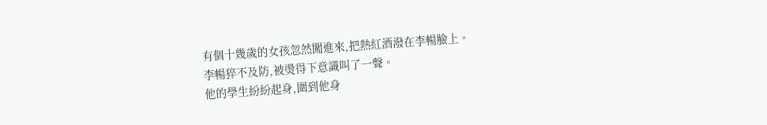有個十幾歲的女孩忽然闖進來,把熱紅酒潑在李暢臉上。
李暢猝不及防,被燙得下意識叫了一聲。
他的學生紛紛起身,圍到他身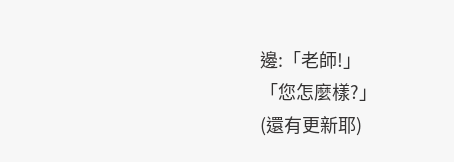邊:「老師!」
「您怎麼樣?」
(還有更新耶)